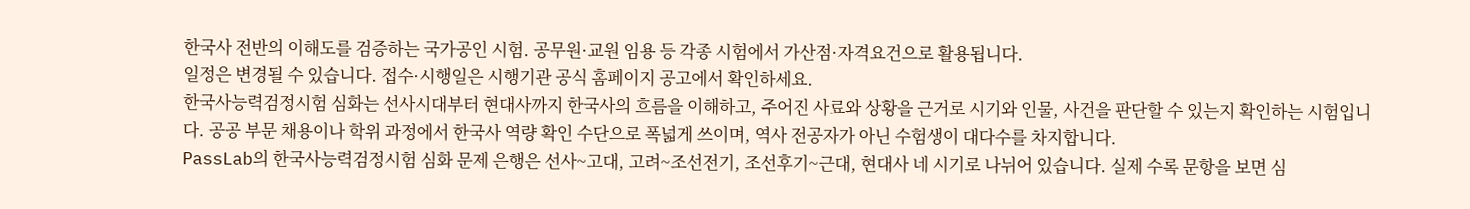한국사 전반의 이해도를 검증하는 국가공인 시험. 공무원·교원 임용 등 각종 시험에서 가산점·자격요건으로 활용됩니다.
일정은 변경될 수 있습니다. 접수·시행일은 시행기관 공식 홈페이지 공고에서 확인하세요.
한국사능력검정시험 심화는 선사시대부터 현대사까지 한국사의 흐름을 이해하고, 주어진 사료와 상황을 근거로 시기와 인물, 사건을 판단할 수 있는지 확인하는 시험입니다. 공공 부문 채용이나 학위 과정에서 한국사 역량 확인 수단으로 폭넓게 쓰이며, 역사 전공자가 아닌 수험생이 대다수를 차지합니다.
PassLab의 한국사능력검정시험 심화 문제 은행은 선사~고대, 고려~조선전기, 조선후기~근대, 현대사 네 시기로 나뉘어 있습니다. 실제 수록 문항을 보면 심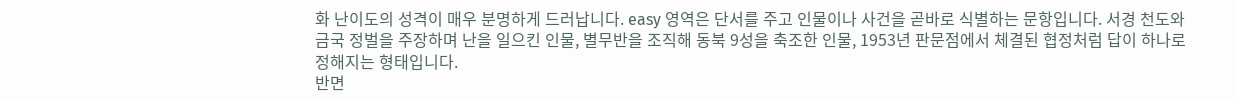화 난이도의 성격이 매우 분명하게 드러납니다. easy 영역은 단서를 주고 인물이나 사건을 곧바로 식별하는 문항입니다. 서경 천도와 금국 정벌을 주장하며 난을 일으킨 인물, 별무반을 조직해 동북 9성을 축조한 인물, 1953년 판문점에서 체결된 협정처럼 답이 하나로 정해지는 형태입니다.
반면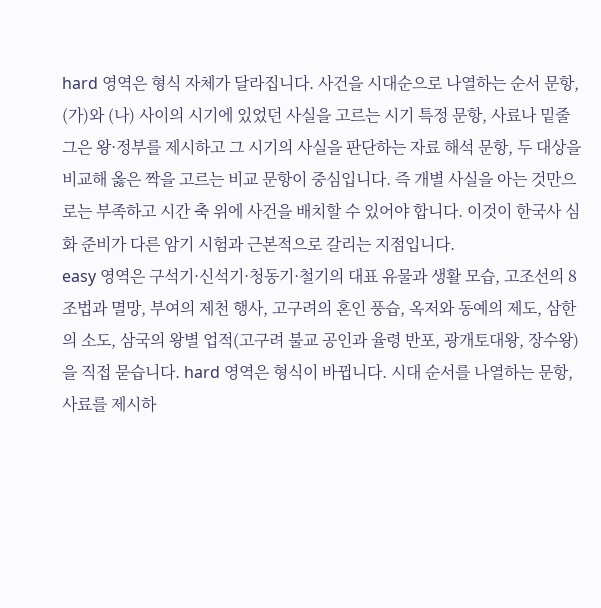hard 영역은 형식 자체가 달라집니다. 사건을 시대순으로 나열하는 순서 문항, (가)와 (나) 사이의 시기에 있었던 사실을 고르는 시기 특정 문항, 사료나 밑줄 그은 왕·정부를 제시하고 그 시기의 사실을 판단하는 자료 해석 문항, 두 대상을 비교해 옳은 짝을 고르는 비교 문항이 중심입니다. 즉 개별 사실을 아는 것만으로는 부족하고 시간 축 위에 사건을 배치할 수 있어야 합니다. 이것이 한국사 심화 준비가 다른 암기 시험과 근본적으로 갈리는 지점입니다.
easy 영역은 구석기·신석기·청동기·철기의 대표 유물과 생활 모습, 고조선의 8조법과 멸망, 부여의 제천 행사, 고구려의 혼인 풍습, 옥저와 동예의 제도, 삼한의 소도, 삼국의 왕별 업적(고구려 불교 공인과 율령 반포, 광개토대왕, 장수왕)을 직접 묻습니다. hard 영역은 형식이 바뀝니다. 시대 순서를 나열하는 문항, 사료를 제시하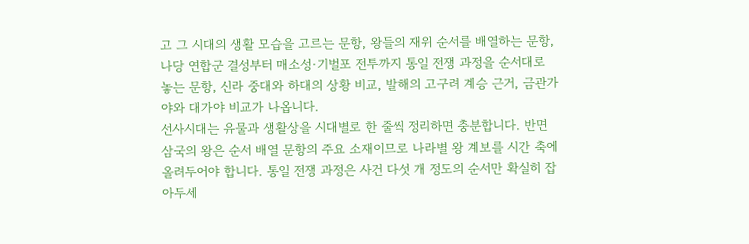고 그 시대의 생활 모습을 고르는 문항, 왕들의 재위 순서를 배열하는 문항, 나당 연합군 결성부터 매소성·기벌포 전투까지 통일 전쟁 과정을 순서대로 놓는 문항, 신라 중대와 하대의 상황 비교, 발해의 고구려 계승 근거, 금관가야와 대가야 비교가 나옵니다.
선사시대는 유물과 생활상을 시대별로 한 줄씩 정리하면 충분합니다. 반면 삼국의 왕은 순서 배열 문항의 주요 소재이므로 나라별 왕 계보를 시간 축에 올려두어야 합니다. 통일 전쟁 과정은 사건 다섯 개 정도의 순서만 확실히 잡아두세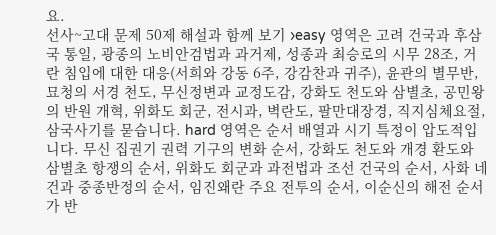요.
선사~고대 문제 50제 해설과 함께 보기 ›easy 영역은 고려 건국과 후삼국 통일, 광종의 노비안검법과 과거제, 성종과 최승로의 시무 28조, 거란 침입에 대한 대응(서희와 강동 6주, 강감찬과 귀주), 윤관의 별무반, 묘청의 서경 천도, 무신정변과 교정도감, 강화도 천도와 삼별초, 공민왕의 반원 개혁, 위화도 회군, 전시과, 벽란도, 팔만대장경, 직지심체요절, 삼국사기를 묻습니다. hard 영역은 순서 배열과 시기 특정이 압도적입니다. 무신 집권기 권력 기구의 변화 순서, 강화도 천도와 개경 환도와 삼별초 항쟁의 순서, 위화도 회군과 과전법과 조선 건국의 순서, 사화 네 건과 중종반정의 순서, 임진왜란 주요 전투의 순서, 이순신의 해전 순서가 반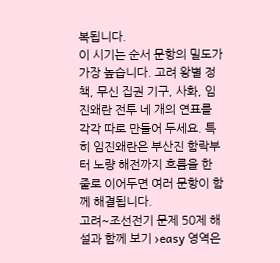복됩니다.
이 시기는 순서 문항의 밀도가 가장 높습니다. 고려 왕별 정책, 무신 집권 기구, 사화, 임진왜란 전투 네 개의 연표를 각각 따로 만들어 두세요. 특히 임진왜란은 부산진 함락부터 노량 해전까지 흐름을 한 줄로 이어두면 여러 문항이 함께 해결됩니다.
고려~조선전기 문제 50제 해설과 함께 보기 ›easy 영역은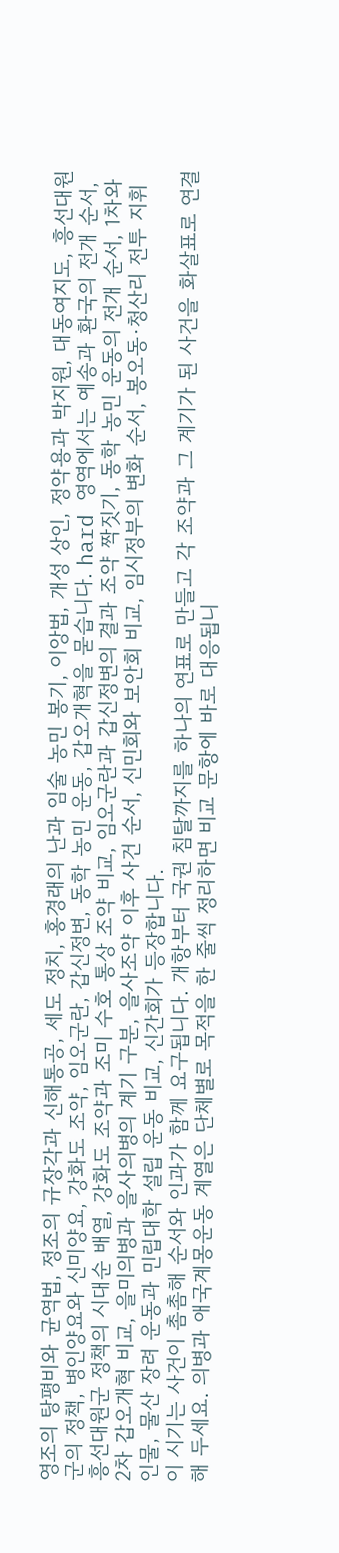영조의 탕평비와 균역법, 정조의 규장각과 신해통공, 세도 정치, 홍경래의 난과 임술 농민 봉기, 이앙법, 개성 상인, 정약용과 박지원, 대동여지도, 흥선대원군의 정책, 병인양요와 신미양요, 강화도 조약, 임오군란, 갑신정변, 동학 농민 운동, 갑오개혁을 묻습니다. hard 영역에서는 예송과 환국의 전개 순서, 흥선대원군 정책의 시대순 배열, 강화도 조약과 조미 수호 통상 조약 비교, 임오군란과 갑신정변의 결과 조약 짝짓기, 동학 농민 운동의 전개 순서, 1차와 2차 갑오개혁 비교, 을미의병과 을사의병의 계기 구분, 을사조약 이후 사건 순서, 신민회와 보안회 비교, 임시정부의 변화 순서, 봉오동·청산리 전투 지휘 인물, 물산 장려 운동과 민립대학 설립 운동 비교, 신간회가 등장합니다.
이 시기는 사건이 촘촘해 순서와 인과가 함께 요구됩니다. 개항부터 국권 침탈까지를 하나의 연표로 만들고 각 조약과 그 계기가 된 사건을 화살표로 연결해 두세요. 의병과 애국계몽운동 계열은 단체별로 목적을 한 줄씩 정리하면 비교 문항에 바로 대응됩니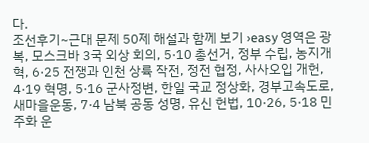다.
조선후기~근대 문제 50제 해설과 함께 보기 ›easy 영역은 광복, 모스크바 3국 외상 회의, 5·10 총선거, 정부 수립, 농지개혁, 6·25 전쟁과 인천 상륙 작전, 정전 협정, 사사오입 개헌, 4·19 혁명, 5·16 군사정변, 한일 국교 정상화, 경부고속도로, 새마을운동, 7·4 남북 공동 성명, 유신 헌법, 10·26, 5·18 민주화 운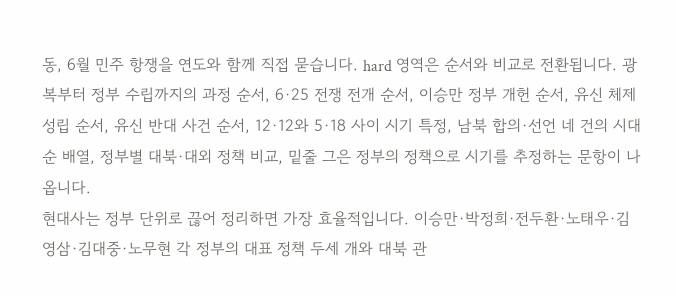동, 6월 민주 항쟁을 연도와 함께 직접 묻습니다. hard 영역은 순서와 비교로 전환됩니다. 광복부터 정부 수립까지의 과정 순서, 6·25 전쟁 전개 순서, 이승만 정부 개헌 순서, 유신 체제 성립 순서, 유신 반대 사건 순서, 12·12와 5·18 사이 시기 특정, 남북 합의·선언 네 건의 시대순 배열, 정부별 대북·대외 정책 비교, 밑줄 그은 정부의 정책으로 시기를 추정하는 문항이 나옵니다.
현대사는 정부 단위로 끊어 정리하면 가장 효율적입니다. 이승만·박정희·전두환·노태우·김영삼·김대중·노무현 각 정부의 대표 정책 두세 개와 대북 관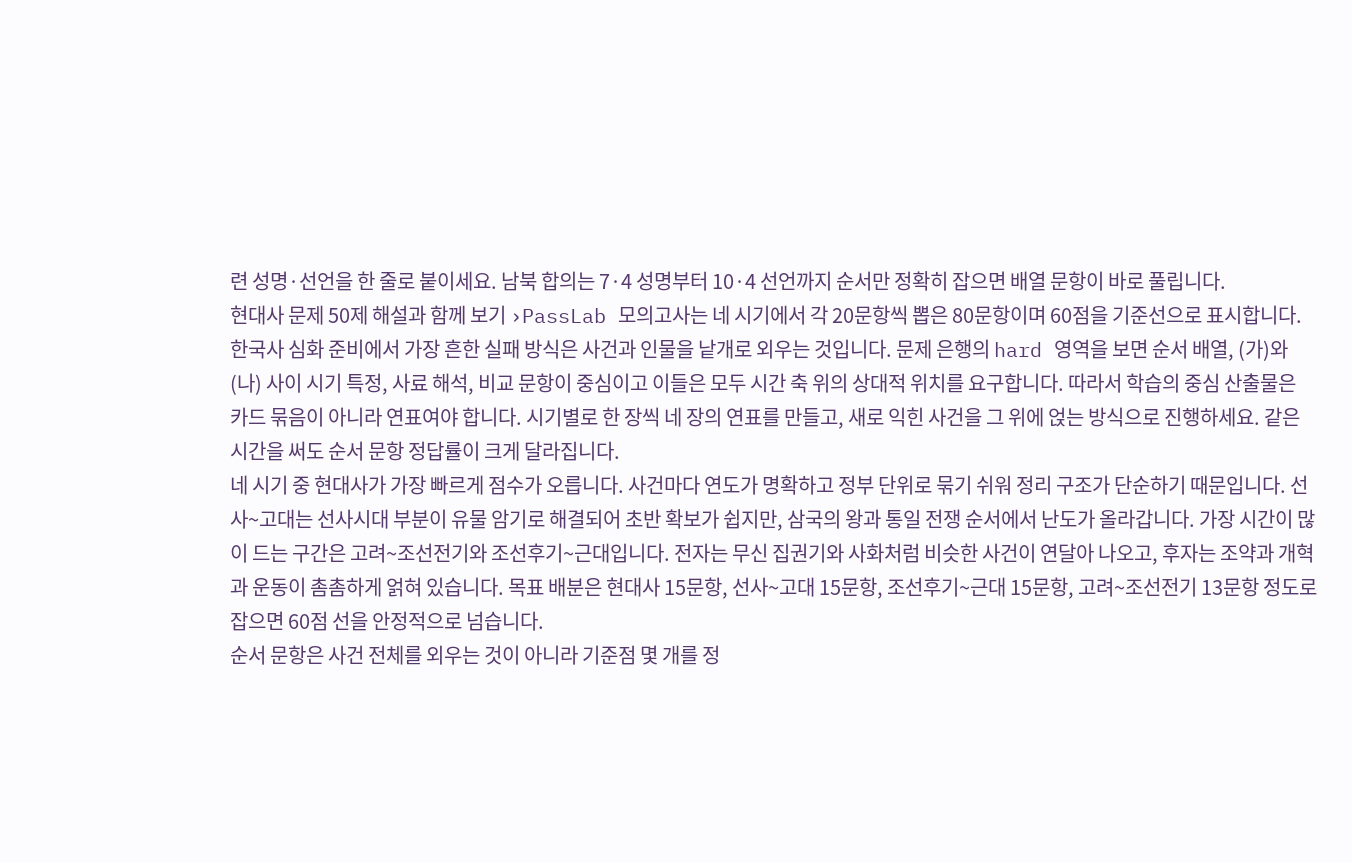련 성명·선언을 한 줄로 붙이세요. 남북 합의는 7·4 성명부터 10·4 선언까지 순서만 정확히 잡으면 배열 문항이 바로 풀립니다.
현대사 문제 50제 해설과 함께 보기 ›PassLab 모의고사는 네 시기에서 각 20문항씩 뽑은 80문항이며 60점을 기준선으로 표시합니다. 한국사 심화 준비에서 가장 흔한 실패 방식은 사건과 인물을 낱개로 외우는 것입니다. 문제 은행의 hard 영역을 보면 순서 배열, (가)와 (나) 사이 시기 특정, 사료 해석, 비교 문항이 중심이고 이들은 모두 시간 축 위의 상대적 위치를 요구합니다. 따라서 학습의 중심 산출물은 카드 묶음이 아니라 연표여야 합니다. 시기별로 한 장씩 네 장의 연표를 만들고, 새로 익힌 사건을 그 위에 얹는 방식으로 진행하세요. 같은 시간을 써도 순서 문항 정답률이 크게 달라집니다.
네 시기 중 현대사가 가장 빠르게 점수가 오릅니다. 사건마다 연도가 명확하고 정부 단위로 묶기 쉬워 정리 구조가 단순하기 때문입니다. 선사~고대는 선사시대 부분이 유물 암기로 해결되어 초반 확보가 쉽지만, 삼국의 왕과 통일 전쟁 순서에서 난도가 올라갑니다. 가장 시간이 많이 드는 구간은 고려~조선전기와 조선후기~근대입니다. 전자는 무신 집권기와 사화처럼 비슷한 사건이 연달아 나오고, 후자는 조약과 개혁과 운동이 촘촘하게 얽혀 있습니다. 목표 배분은 현대사 15문항, 선사~고대 15문항, 조선후기~근대 15문항, 고려~조선전기 13문항 정도로 잡으면 60점 선을 안정적으로 넘습니다.
순서 문항은 사건 전체를 외우는 것이 아니라 기준점 몇 개를 정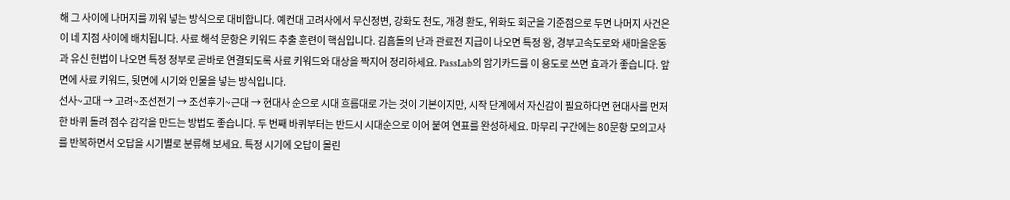해 그 사이에 나머지를 끼워 넣는 방식으로 대비합니다. 예컨대 고려사에서 무신정변, 강화도 천도, 개경 환도, 위화도 회군을 기준점으로 두면 나머지 사건은 이 네 지점 사이에 배치됩니다. 사료 해석 문항은 키워드 추출 훈련이 핵심입니다. 김흠돌의 난과 관료전 지급이 나오면 특정 왕, 경부고속도로와 새마을운동과 유신 헌법이 나오면 특정 정부로 곧바로 연결되도록 사료 키워드와 대상을 짝지어 정리하세요. PassLab의 암기카드를 이 용도로 쓰면 효과가 좋습니다. 앞면에 사료 키워드, 뒷면에 시기와 인물을 넣는 방식입니다.
선사~고대 → 고려~조선전기 → 조선후기~근대 → 현대사 순으로 시대 흐름대로 가는 것이 기본이지만, 시작 단계에서 자신감이 필요하다면 현대사를 먼저 한 바퀴 돌려 점수 감각을 만드는 방법도 좋습니다. 두 번째 바퀴부터는 반드시 시대순으로 이어 붙여 연표를 완성하세요. 마무리 구간에는 80문항 모의고사를 반복하면서 오답을 시기별로 분류해 보세요. 특정 시기에 오답이 몰린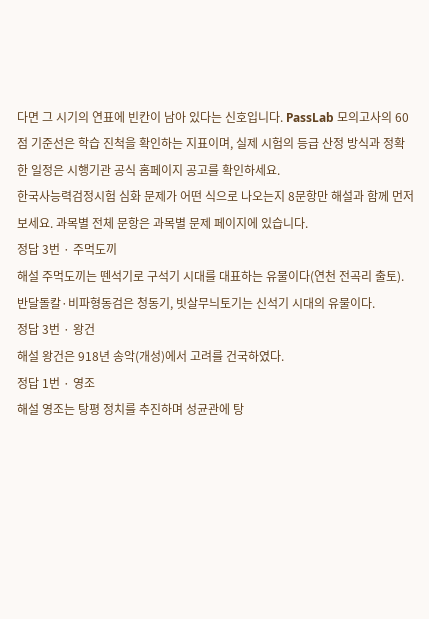다면 그 시기의 연표에 빈칸이 남아 있다는 신호입니다. PassLab 모의고사의 60점 기준선은 학습 진척을 확인하는 지표이며, 실제 시험의 등급 산정 방식과 정확한 일정은 시행기관 공식 홈페이지 공고를 확인하세요.
한국사능력검정시험 심화 문제가 어떤 식으로 나오는지 8문항만 해설과 함께 먼저 보세요. 과목별 전체 문항은 과목별 문제 페이지에 있습니다.
정답 3번 · 주먹도끼
해설 주먹도끼는 뗀석기로 구석기 시대를 대표하는 유물이다(연천 전곡리 출토). 반달돌칼·비파형동검은 청동기, 빗살무늬토기는 신석기 시대의 유물이다.
정답 3번 · 왕건
해설 왕건은 918년 송악(개성)에서 고려를 건국하였다.
정답 1번 · 영조
해설 영조는 탕평 정치를 추진하며 성균관에 탕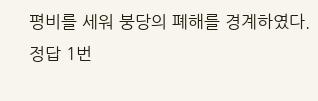평비를 세워 붕당의 폐해를 경계하였다.
정답 1번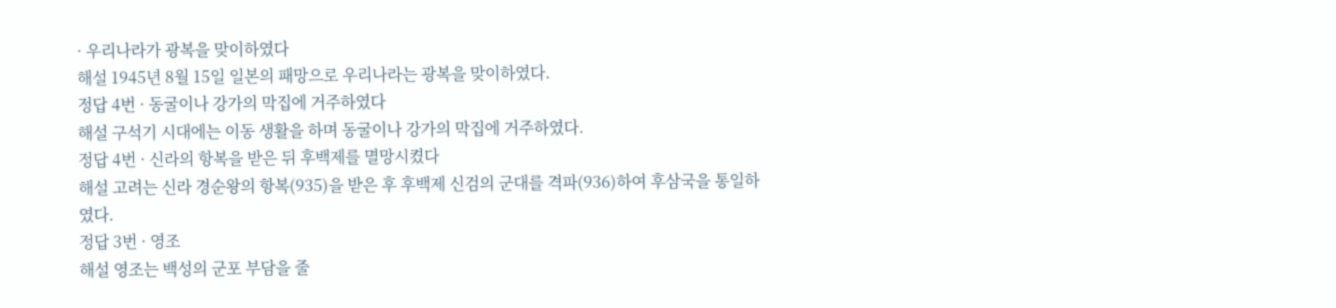· 우리나라가 광복을 맞이하였다
해설 1945년 8월 15일 일본의 패망으로 우리나라는 광복을 맞이하였다.
정답 4번 · 동굴이나 강가의 막집에 거주하였다
해설 구석기 시대에는 이동 생활을 하며 동굴이나 강가의 막집에 거주하였다.
정답 4번 · 신라의 항복을 받은 뒤 후백제를 멸망시켰다
해설 고려는 신라 경순왕의 항복(935)을 받은 후 후백제 신검의 군대를 격파(936)하여 후삼국을 통일하였다.
정답 3번 · 영조
해설 영조는 백성의 군포 부담을 줄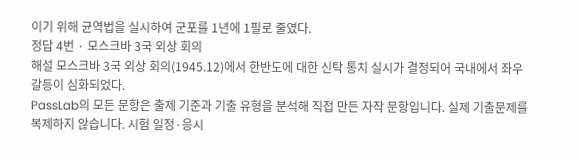이기 위해 균역법을 실시하여 군포를 1년에 1필로 줄였다.
정답 4번 · 모스크바 3국 외상 회의
해설 모스크바 3국 외상 회의(1945.12)에서 한반도에 대한 신탁 통치 실시가 결정되어 국내에서 좌우 갈등이 심화되었다.
PassLab의 모든 문항은 출제 기준과 기출 유형을 분석해 직접 만든 자작 문항입니다. 실제 기출문제를 복제하지 않습니다. 시험 일정·응시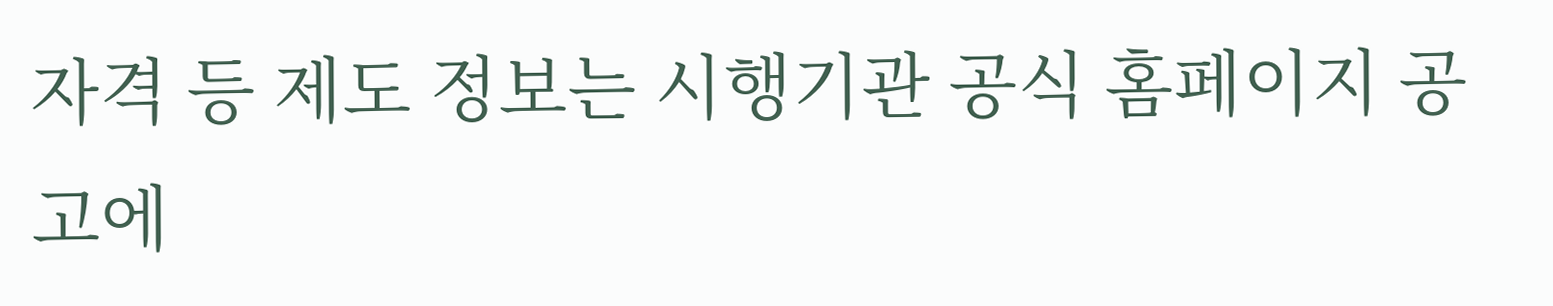자격 등 제도 정보는 시행기관 공식 홈페이지 공고에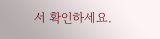서 확인하세요.